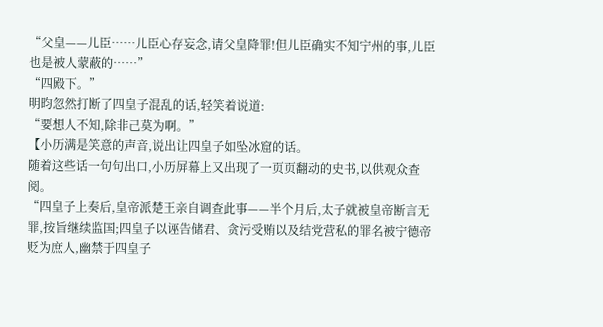“父皇——儿臣……儿臣心存妄念,请父皇降罪!但儿臣确实不知宁州的事,儿臣也是被人蒙蔽的……”
“四殿下。”
明昀忽然打断了四皇子混乱的话,轻笑着说道:
“要想人不知,除非己莫为啊。”
【小历满是笑意的声音,说出让四皇子如坠冰窟的话。
随着这些话一句句出口,小历屏幕上又出现了一页页翻动的史书,以供观众查阅。
“四皇子上奏后,皇帝派楚王亲自调查此事——半个月后,太子就被皇帝断言无罪,按旨继续监国;四皇子以诬告储君、贪污受贿以及结党营私的罪名被宁德帝贬为庶人,幽禁于四皇子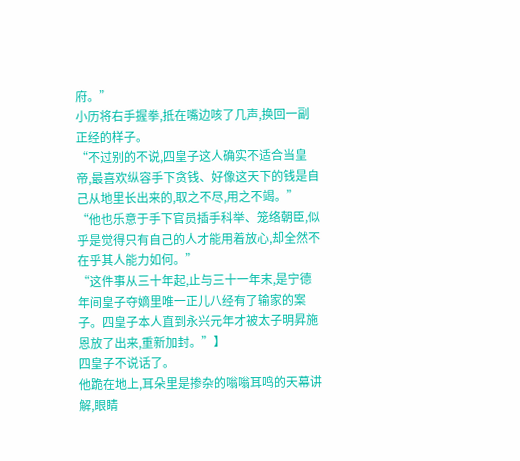府。”
小历将右手握拳,抵在嘴边咳了几声,换回一副正经的样子。
“不过别的不说,四皇子这人确实不适合当皇帝,最喜欢纵容手下贪钱、好像这天下的钱是自己从地里长出来的,取之不尽,用之不竭。”
“他也乐意于手下官员插手科举、笼络朝臣,似乎是觉得只有自己的人才能用着放心,却全然不在乎其人能力如何。”
“这件事从三十年起,止与三十一年末,是宁德年间皇子夺嫡里唯一正儿八经有了输家的案子。四皇子本人直到永兴元年才被太子明昇施恩放了出来,重新加封。”】
四皇子不说话了。
他跪在地上,耳朵里是掺杂的嗡嗡耳鸣的天幕讲解,眼睛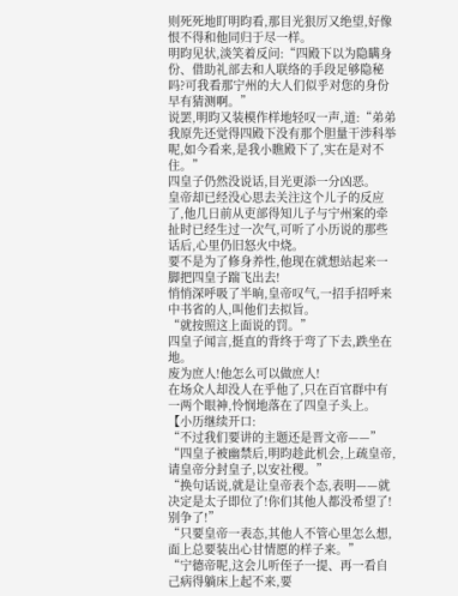则死死地盯明昀看,那目光狠厉又绝望,好像恨不得和他同归于尽一样。
明昀见状,淡笑着反问:“四殿下以为隐瞒身份、借助礼部去和人联络的手段足够隐秘吗?可我看那宁州的大人们似乎对您的身份早有猜测啊。”
说罢,明昀又装模作样地轻叹一声,道:“弟弟我原先还觉得四殿下没有那个胆量干涉科举呢,如今看来,是我小瞧殿下了,实在是对不住。”
四皇子仍然没说话,目光更添一分凶恶。
皇帝却已经没心思去关注这个儿子的反应了,他几日前从吏部得知儿子与宁州案的牵扯时已经生过一次气,可听了小历说的那些话后,心里仍旧怒火中烧。
要不是为了修身养性,他现在就想站起来一脚把四皇子踹飞出去!
悄悄深呼吸了半晌,皇帝叹气,一招手招呼来中书省的人,叫他们去拟旨。
“就按照这上面说的罚。”
四皇子闻言,挺直的背终于弯了下去,跌坐在地。
废为庶人!他怎么可以做庶人!
在场众人却没人在乎他了,只在百官群中有一两个眼神,怜悯地落在了四皇子头上。
【小历继续开口:
“不过我们要讲的主题还是晋文帝——”
“四皇子被幽禁后,明昀趁此机会,上疏皇帝,请皇帝分封皇子,以安社稷。”
“换句话说,就是让皇帝表个态,表明——就决定是太子即位了!你们其他人都没希望了!别争了!”
“只要皇帝一表态,其他人不管心里怎么想,面上总要装出心甘情愿的样子来。”
“宁德帝呢,这会儿听侄子一提、再一看自己病得躺床上起不来,要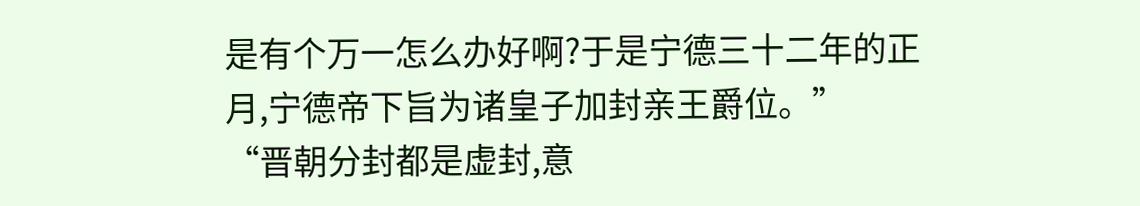是有个万一怎么办好啊?于是宁德三十二年的正月,宁德帝下旨为诸皇子加封亲王爵位。”
“晋朝分封都是虚封,意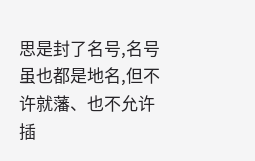思是封了名号,名号虽也都是地名,但不许就藩、也不允许插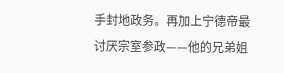手封地政务。再加上宁德帝最讨厌宗室参政——他的兄弟姐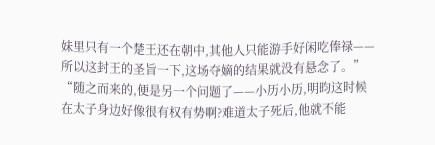妹里只有一个楚王还在朝中,其他人只能游手好闲吃俸禄——所以这封王的圣旨一下,这场夺嫡的结果就没有悬念了。”
“随之而来的,便是另一个问题了——小历小历,明昀这时候在太子身边好像很有权有势啊?难道太子死后,他就不能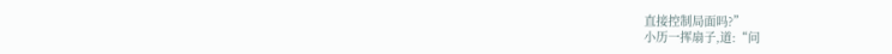直接控制局面吗?”
小历一挥扇子,道:“问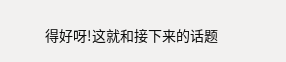得好呀!这就和接下来的话题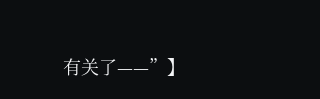有关了——”】